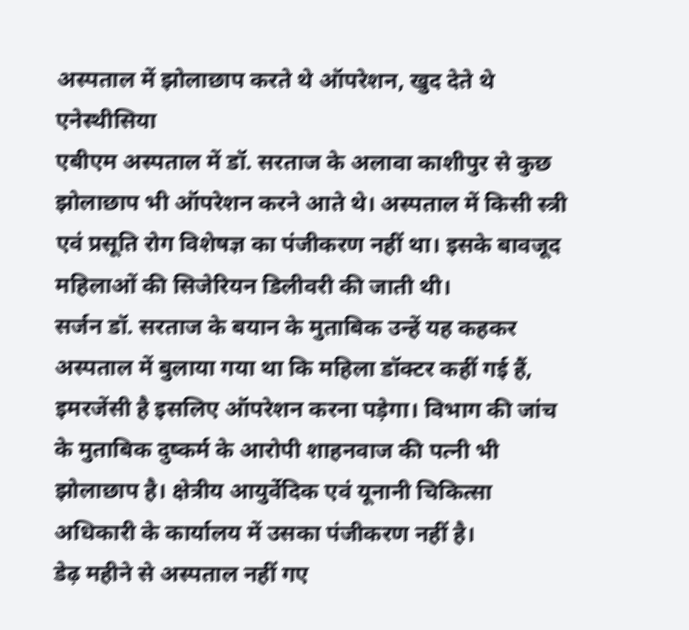अस्पताल में झोलाछाप करते थे ऑपरेशन, खुद देते थे एनेस्थीसिया
एबीएम अस्पताल में डॉ. सरताज के अलावा काशीपुर से कुछ झोलाछाप भी ऑपरेशन करने आते थे। अस्पताल में किसी स्त्री एवं प्रसूति रोग विशेषज्ञ का पंजीकरण नहीं था। इसके बावजूद महिलाओं की सिजेरियन डिलीवरी की जाती थी।
सर्जन डॉ. सरताज के बयान के मुताबिक उन्हें यह कहकर अस्पताल में बुलाया गया था कि महिला डॉक्टर कहीं गई हैं, इमरजेंसी है इसलिए ऑपरेशन करना पड़ेगा। विभाग की जांच के मुताबिक दुष्कर्म के आरोपी शाहनवाज की पत्नी भी झोलाछाप है। क्षेत्रीय आयुर्वेदिक एवं यूनानी चिकित्सा अधिकारी के कार्यालय में उसका पंजीकरण नहीं है।
डेढ़ महीने से अस्पताल नहीं गए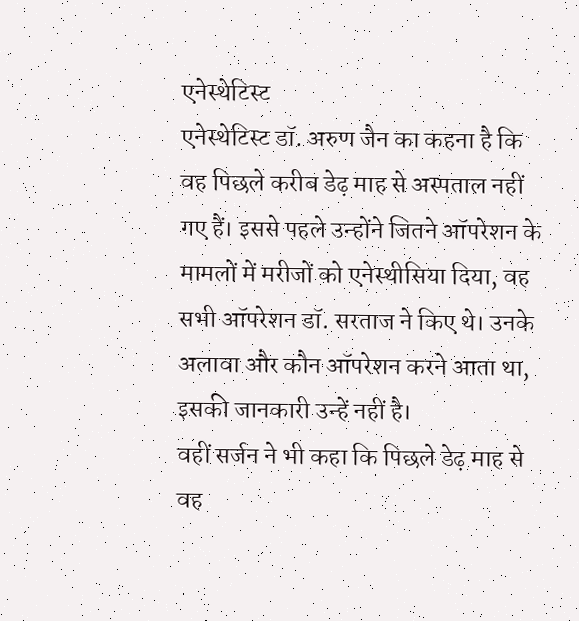एनेस्थेटिस्ट
एनेस्थेटिस्ट डॉ. अरुण जैन का कहना है कि वह पिछले करीब डेढ़ माह से अस्पताल नहीं गए हैं। इससे पहले उन्होंने जितने ऑपरेशन के मामलों में मरीजों को एनेस्थीसिया दिया, वह सभी ऑपरेशन डॉ. सरताज ने किए थे। उनके अलावा और कौन ऑपरेशन करने आता था, इसकी जानकारी उन्हें नहीं है।
वहीं सर्जन ने भी कहा कि पिछले डेढ़ माह से वह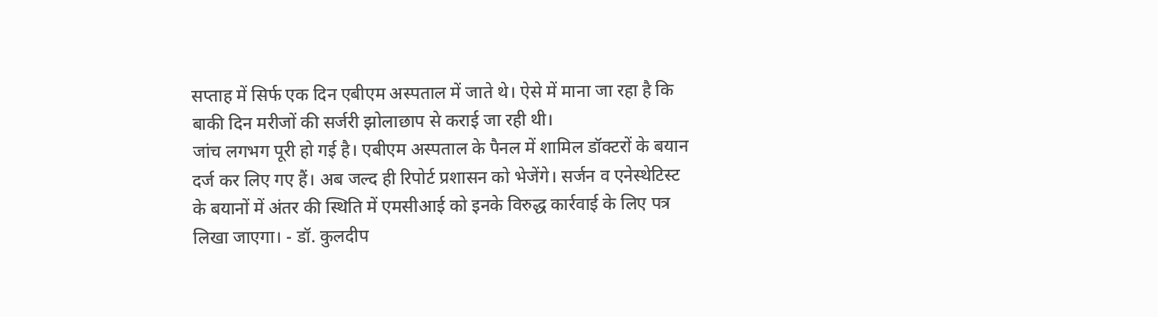सप्ताह में सिर्फ एक दिन एबीएम अस्पताल में जाते थे। ऐसे में माना जा रहा है कि बाकी दिन मरीजों की सर्जरी झोलाछाप से कराई जा रही थी।
जांच लगभग पूरी हो गई है। एबीएम अस्पताल के पैनल में शामिल डॉक्टरों के बयान दर्ज कर लिए गए हैं। अब जल्द ही रिपोर्ट प्रशासन को भेजेंगे। सर्जन व एनेस्थेटिस्ट के बयानों में अंतर की स्थिति में एमसीआई को इनके विरुद्ध कार्रवाई के लिए पत्र लिखा जाएगा। - डॉ. कुलदीप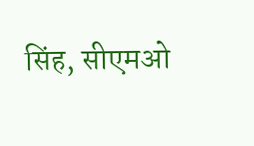सिंह, सीएमओ